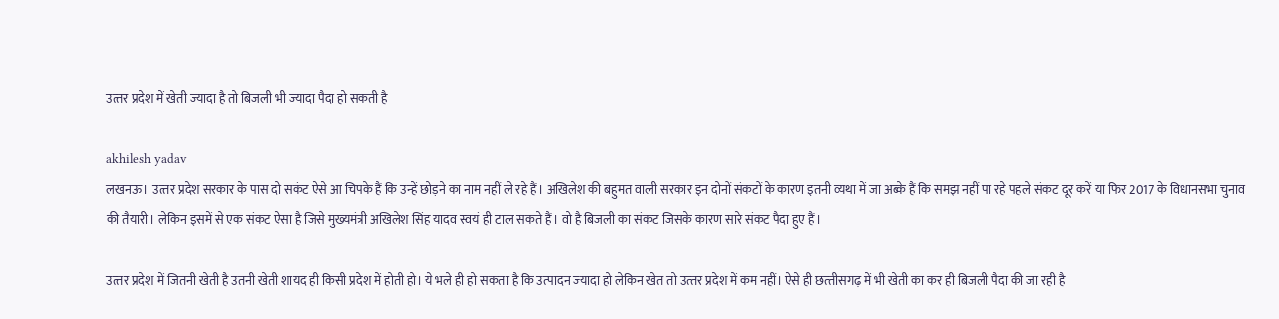उत्‍तर प्रदेश में खेती ज्‍यादा है तो बिजली भी ज्‍यादा पैदा हो सकती है

akhilesh yadav
लखनऊ। उत्‍तर प्रदेश सरकार के पास दो सकंट ऐसे आ चिपके हैं कि उन्‍हें छोड़ने का नाम नहीं ले रहे हैं। अखिलेश की बहुमत वाली सरकार इन दोनों संकटों के कारण इतनी व्‍यथा में जा अब्‍के हैं कि समझ नहीं पा रहे पहले संकट दूर करें या फिर 2017 के विधानसभा चुनाव की तैयारी। लेकिन इसमें से एक संकट ऐसा है जिसे मुख्‍यमंत्री अखिलेश सिंह यादव स्‍वयं ही टाल सकते हैं। वो है बिजली का संकट जिसके कारण सारे संकट पैदा हुए हैं।

उत्‍तर प्रदेश में जितनी खेती है उतनी खेती शायद ही किसी प्रदेश में होती हो। ये भले ही हो सकता है कि उत्‍पादन ज्‍यादा हो लेकिन खेत तो उत्‍तर प्रदेश में कम नहीं। ऐसे ही छत्‍तीसगढ़ में भी खेती का कर ही बिजली पैदा की जा रही है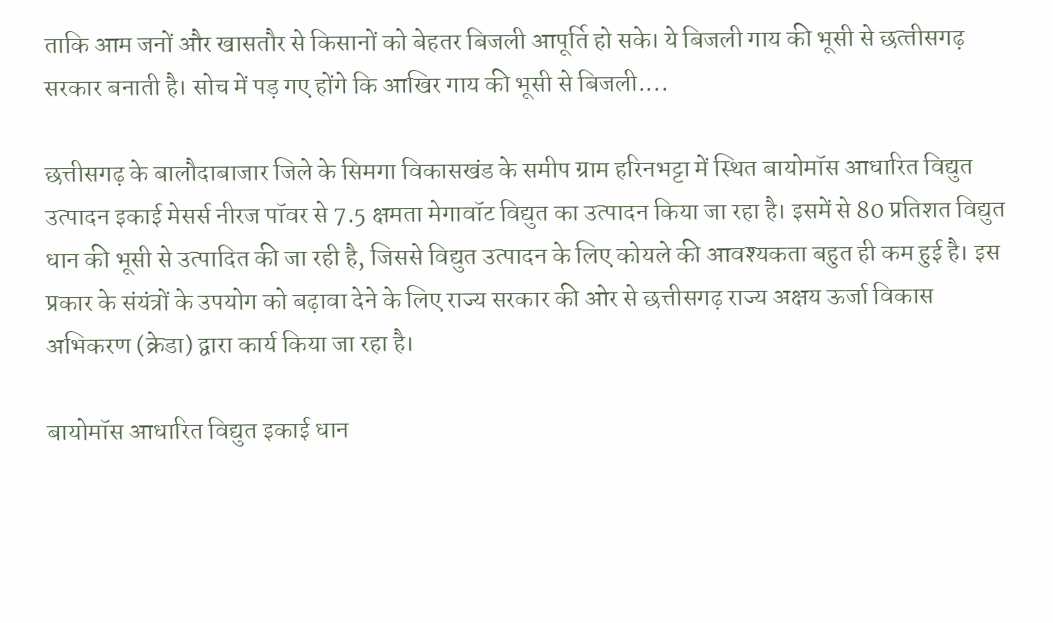ताकि आम जनों और खासतौर से किसानों को बेहतर बिजली आपूर्ति हो सके। ये बिजली गाय की भूसी से छत्‍तीसगढ़ सरकार बनाती है। सोच में पड़ गए होंगे कि आखिर गाय की भूसी से बिजली....

छत्तीसगढ़ के बालौदाबाजार जिले के सिमगा विकासखंड के समीप ग्राम हरिनभट्टा में स्थित बायोमॉस आधारित विद्युत उत्पादन इकाई मेसर्स नीरज पॉवर से 7.5 क्षमता मेगावॉट विद्युत का उत्पादन किया जा रहा है। इसमें से 80 प्रतिशत विद्युत धान की भूसी से उत्पादित की जा रही है, जिससे विद्युत उत्पादन के लिए कोयले की आवश्यकता बहुत ही कम हुई है। इस प्रकार के संयंत्रों के उपयोग को बढ़ावा देने के लिए राज्य सरकार की ओर से छत्तीसगढ़ राज्य अक्षय ऊर्जा विकास अभिकरण (क्रेडा) द्वारा कार्य किया जा रहा है।

बायोमॉस आधारित विद्युत इकाई धान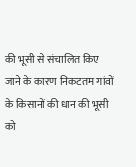की भूसी से संचालित किए जाने के कारण निकटतम गांवों के किसानों की धान की भूसी को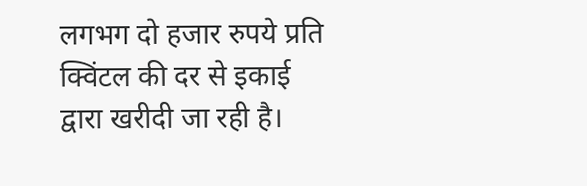लगभग दो हजार रुपये प्रति क्विंटल की दर से इकाई द्वारा खरीदी जा रही है।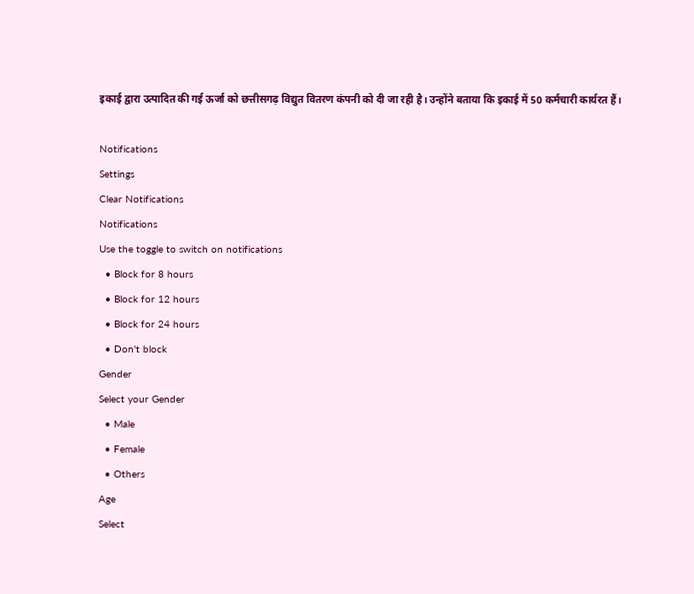इकाई द्वारा उत्पादित की गई ऊर्जा को छत्तीसगढ़ विद्युत वितरण कंपनी को दी जा रही है। उन्होंने बताया कि इकाई में 50 कर्मचारी कार्यरत हैं।

Notifications
Settings
Clear Notifications
Notifications
Use the toggle to switch on notifications
  • Block for 8 hours
  • Block for 12 hours
  • Block for 24 hours
  • Don't block
Gender
Select your Gender
  • Male
  • Female
  • Others
Age
Select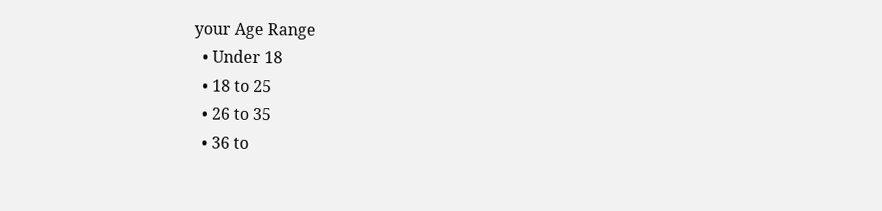your Age Range
  • Under 18
  • 18 to 25
  • 26 to 35
  • 36 to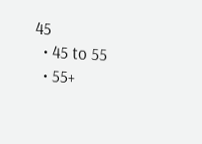45
  • 45 to 55
  • 55+